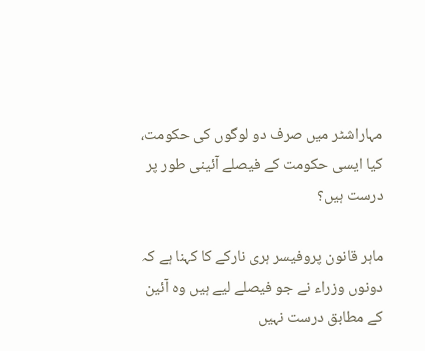مہاراشٹر میں صرف دو لوگوں کی حکومت، کیا ایسی حکومت کے فیصلے آئینی طور پر درست ہیں؟

ماہر قانون پروفیسر ہری نارکے کا کہنا ہے کہ دونوں وزراء نے جو فیصلے لیے ہیں وہ آئین کے مطابق درست نہیں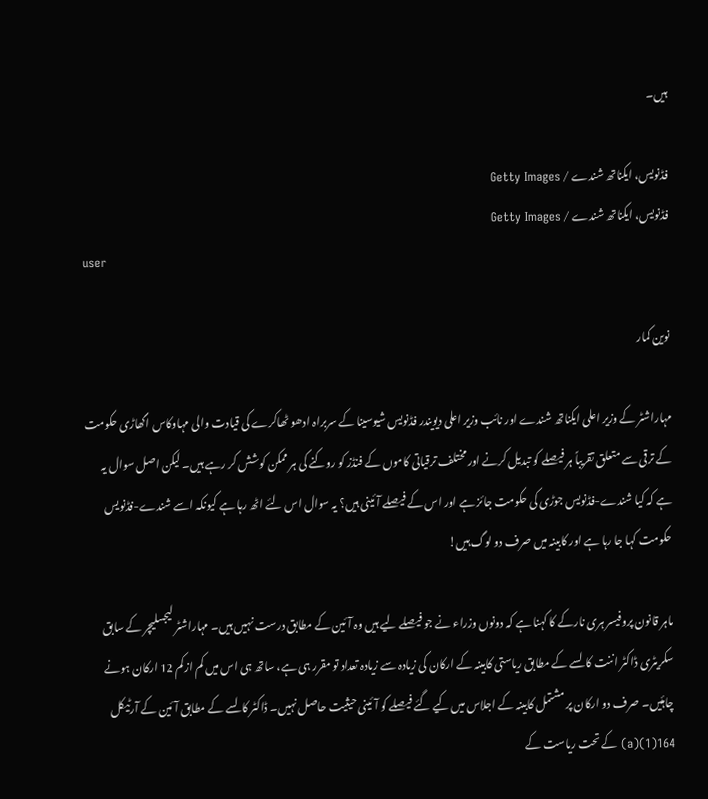ہیں۔

فڈنویس، ایکناتھ شندے / Getty Images
فڈنویس، ایکناتھ شندے / Getty Images
user

نوین کمار

مہاراشٹر کے وزیر اعلی ایکناتھ شندے اور نائب وزیر اعلی دیویندر فڈنویس شیوسینا کے سربراہ ادھو ٹھاکرے کی قیادت والی مہاوکاس اگھاڑی حکومت کے ترقی سے متعلق تقریباً ہر فیصلے کو تبدیل کرنے اور مختلف ترقیاتی کاموں کے فنڈز کو روکنے کی ہر ممکن کوشش کر رہے ہیں۔ لیکن اصل سوال یہ ہے کہ کیا شندے-فڈنویس جوڑی کی حکومت جائز ہے اور اس کے فیصلے آئینی ہیں؟ یہ سوال اس لئے اٹھ رہا ہے کیونکہ اسے شندے-فڈنویس حکومت کہا جا رہا ہے اور کابینہ میں صرف دو لوگ ہیں!

ماہر قانون پروفیسر ہری نارکے کا کہنا ہے کہ دونوں وزراء نے جو فیصلے لیے ہیں وہ آئین کے مطابق درست نہیں ہیں۔ مہاراشٹر لیجسلیچر کے سابق سکریٹری ڈاکٹر اننت کالسے کے مطابق ریاستی کابینہ کے ارکان کی زیادہ سے زیادہ تعداد تو مقرر ہی ہے، ساتھ ہی اس میں کم از کم 12 ارکان ہونے چاہئیں۔ صرف دو ارکان پر مشتمل کابینہ کے اجلاس میں کیے گئے فیصلے کو آئینی حیثیت حاصل نہیں۔ ڈاکٹر کالسے کے مطابق آئین کے آرٹیکل 164(1)(a) کے تحت ریاست کے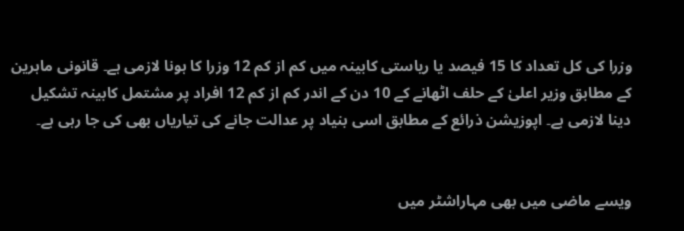وزرا کی کل تعداد کا 15 فیصد یا ریاستی کابینہ میں کم از کم 12 وزرا کا ہونا لازمی ہے۔ قانونی ماہرین کے مطابق وزیر اعلیٰ کے حلف اٹھانے کے 10 دن کے اندر کم از کم 12 افراد پر مشتمل کابینہ تشکیل دینا لازمی ہے۔ اپوزیشن ذرائع کے مطابق اسی بنیاد پر عدالت جانے کی تیاریاں بھی کی جا رہی ہے۔


ویسے ماضی میں بھی مہاراشٹر میں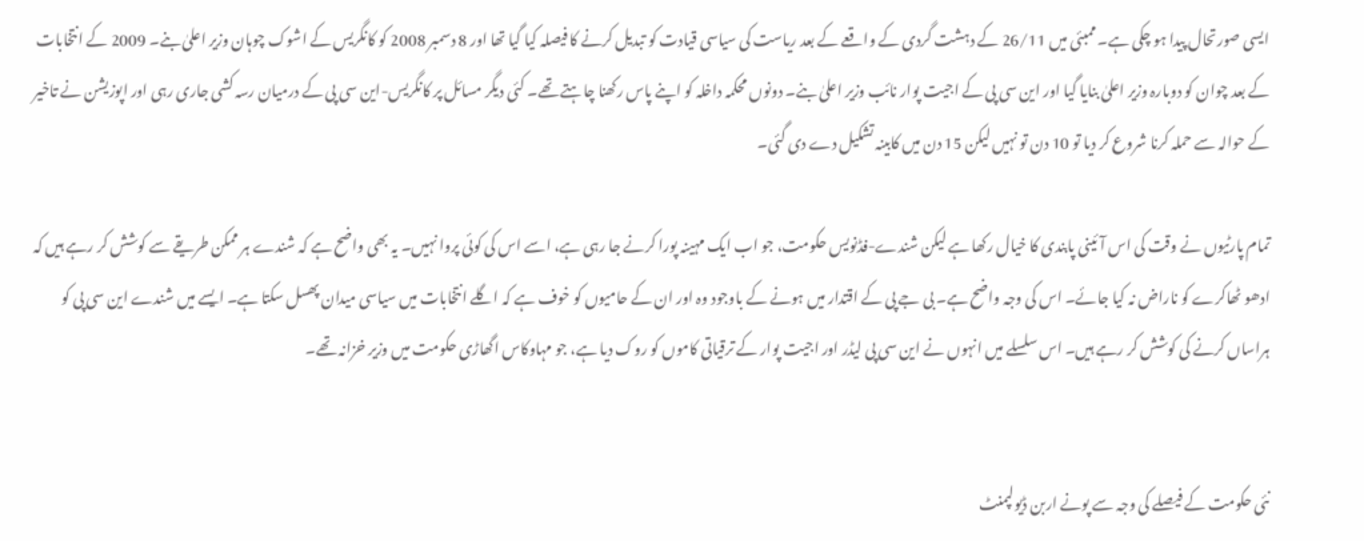ایسی صورتحال پیدا ہو چکی ہے۔ ممبئی میں 26/11 کے دہشت گردی کے واقعے کے بعد ریاست کی سیاسی قیادت کو تبدیل کرنے کا فیصلہ کیا گیا تھا اور 8 دسمبر 2008 کو کانگریس کے اشوک چوہان وزیر اعلیٰ بنے۔ 2009 کے انتخابات کے بعد چوان کو دوبارہ وزیر اعلیٰ بنایا گیا اور این سی پی کے اجیت پوار نائب وزیر اعلیٰ بنے۔ دونوں محکمہ داخلہ کو اپنے پاس رکھنا چاہتے تھے۔ کئی دیگر مسائل پر کانگریس-این سی پی کے درمیان رسہ کشی جاری رہی اور اپوزیشن نے تاخیر کے حوالہ سے حملہ کرنا شروع کر دیا تو 10 دن تو نہیں لیکن 15 دن میں کابینہ تشکیل دے دی گئی۔

تمام پارٹیوں نے وقت کی اس آئینی پابندی کا خیال رکھا ہے لیکن شندے-فڈنویس حکومت، جو اب ایک مہینہ پورا کرنے جا رہی ہے، اسے اس کی کوئی پروا نہیں۔ یہ بھی واضح ہے کہ شندے ہر ممکن طریقے سے کوشش کر رہے ہیں کہ ادھو ٹھاکرے کو ناراض نہ کیا جائے۔ اس کی وجہ واضح ہے۔ بی جے پی کے اقتدار میں ہونے کے باوجود وہ اور ان کے حامیوں کو خوف ہے کہ اگلے انتخابات میں سیاسی میدان پھسل سکتا ہے۔ ایسے میں شندے این سی پی کو ہراساں کرنے کی کوشش کر رہے ہیں۔ اس سلسلے میں انہوں نے این سی پی لیڈر اور اجیت پوار کے ترقیاتی کاموں کو روک دیا ہے، جو مہاوکاس اگھاڑی حکومت میں وزیر خزانہ تھے۔


نئی حکومت کے فیصلے کی وجہ سے پونے اربن ڈیولپمنٹ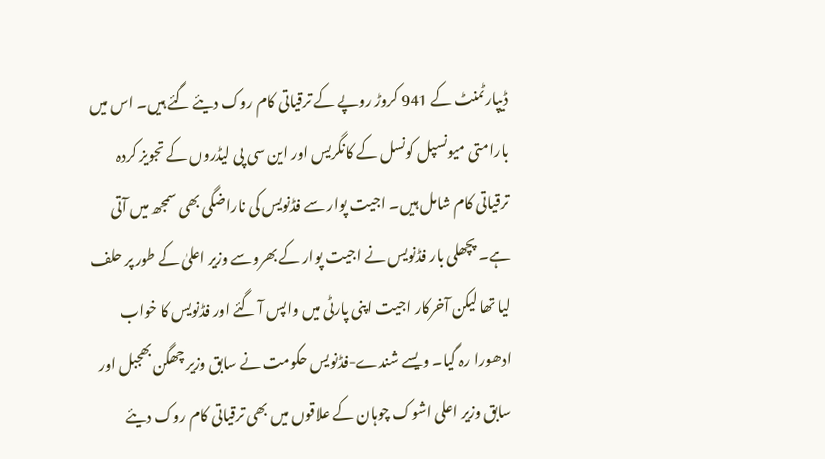ڈیپارٹمنٹ کے 941 کروڑ روپے کے ترقیاتی کام روک دیئے گئے ہیں۔ اس میں بارامتی میونسپل کونسل کے کانگریس اور این سی پی لیڈروں کے تجویز کردہ ترقیاتی کام شامل ہیں۔ اجیت پوار سے فڈنویس کی ناراضگی بھی سمجھ میں آتی ہے۔ پچھلی بار فڈنویس نے اجیت پوار کے بھروسے وزیر اعلیٰ کے طور پر حلف لیا تھا لیکن آخرکار اجیت اپنی پارٹی میں واپس آ گئے اور فڈنویس کا خواب ادھورا رہ گیا۔ ویسے شندے-فڈنویس حکومت نے سابق وزیر چھگن بھجبل اور سابق وزیر اعلی اشوک چوہان کے علاقوں میں بھی ترقیاتی کام روک دیئے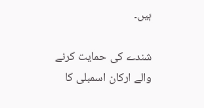ہیں۔

شندے کی حمایت کرنے والے ارکان اسمبلی کا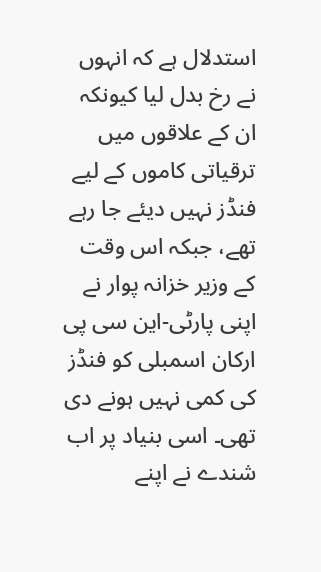استدلال ہے کہ انہوں نے رخ بدل لیا کیونکہ ان کے علاقوں میں ترقیاتی کاموں کے لیے فنڈز نہیں دیئے جا رہے تھے، جبکہ اس وقت کے وزیر خزانہ پوار نے اپنی پارٹی-این سی پی ارکان اسمبلی کو فنڈز کی کمی نہیں ہونے دی تھی۔ اسی بنیاد پر اب شندے نے اپنے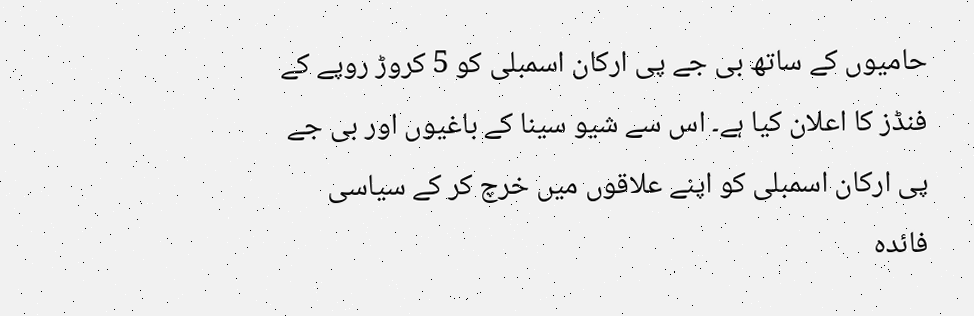حامیوں کے ساتھ بی جے پی ارکان اسمبلی کو 5 کروڑ روپے کے فنڈز کا اعلان کیا ہے۔ اس سے شیو سینا کے باغیوں اور بی جے پی ارکان اسمبلی کو اپنے علاقوں میں خرچ کر کے سیاسی فائدہ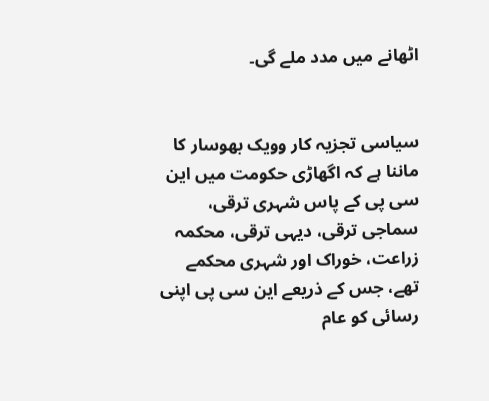اٹھانے میں مدد ملے گی۔


سیاسی تجزیہ کار وویک بھوسار کا ماننا ہے کہ اگھاڑی حکومت میں این سی پی کے پاس شہری ترقی، سماجی ترقی، دیہی ترقی، محکمہ زراعت، خوراک اور شہری محکمے تھے، جس کے ذریعے این سی پی اپنی رسائی کو عام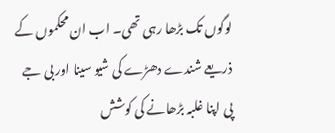لوگوں تک بڑھا رہی تھی۔ اب ان محکموں کے ذریعے شندے دھڑے کی شیو سینا اور بی جے پی اپنا غلبہ بڑھانے کی کوشش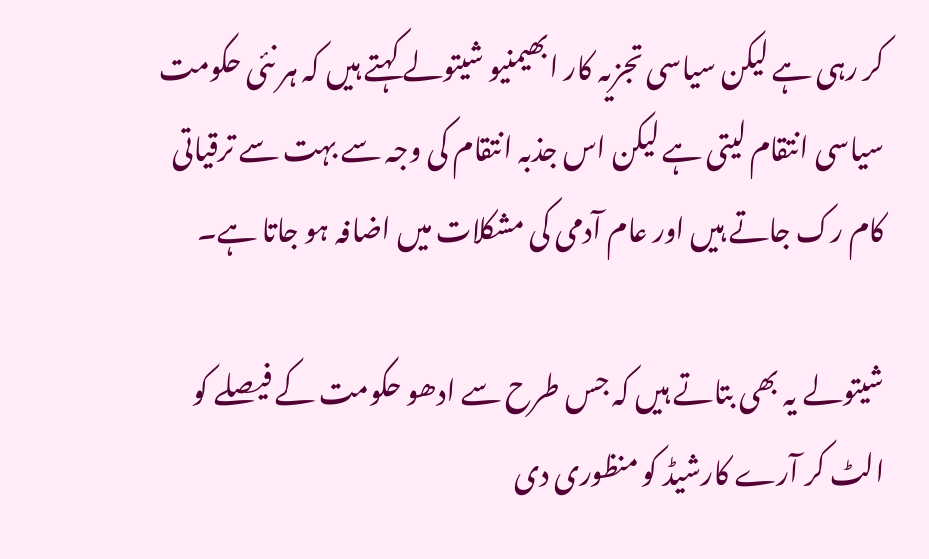کر رہی ہے لیکن سیاسی تجزیہ کار ابھیمنیو شیتولے کہتے ہیں کہ ہر نئی حکومت سیاسی انتقام لیتی ہے لیکن اس جذبہ انتقام کی وجہ سے بہت سے ترقیاتی کام رک جاتے ہیں اور عام آدمی کی مشکلات میں اضافہ ہو جاتا ہے۔

شیتولے یہ بھی بتاتے ہیں کہ جس طرح سے ادھو حکومت کے فیصلے کو الٹ کر آرے کارشیڈ کو منظوری دی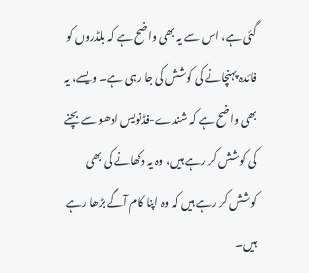گئی ہے، اس سے یہ بھی واضح ہے کہ بلڈروں کو فائدہ پہنچانے کی کوشش کی جا رہی ہے۔ ویسے، یہ بھی واضح ہے کہ شندے-فڈنویس ادھو سے بچنے کی کوشش کر رہے ہیں، وہ یہ دکھانے کی بھی کوشش کر رہے ہیں کہ وہ اپنا کام آگے بڑھا رہے ہیں۔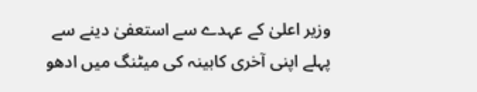وزیر اعلیٰ کے عہدے سے استعفیٰ دینے سے پہلے اپنی آخری کابینہ کی میٹنگ میں ادھو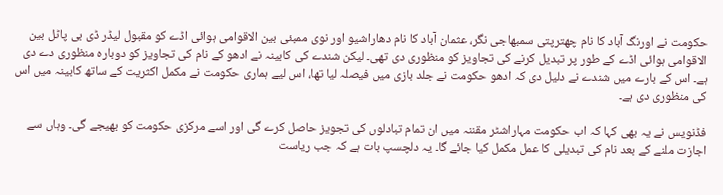حکومت نے اورنگ آباد کا نام چھترپتی سمبھاجی نگر، عثمان آباد کا نام دھاراشیو اور نوی ممبئی بین الاقوامی ہوائی اڈے کو مقبول لیڈر ڈی بی پاٹل بین الاقوامی ہوائی اڈے کے طور پر تبدیل کرنے کی تجاویز کو منظوری دی تھی۔ لیکن شندے کی کابینہ نے ادھو کے نام کی تجاویز کو دوبارہ منظوری دے دی ہے۔ اس کے بارے میں شندے نے دلیل دی کہ ادھو حکومت نے جلد بازی میں فیصلہ لیا تھا، اس لیے ہماری حکومت نے مکمل اکثریت کے ساتھ کابینہ میں اس کی منظوری دی ہے۔

فڈنویس نے یہ بھی کہا کہ اب حکومت مہاراشٹر مقننہ میں ان تمام تبادلوں کی تجویز حاصل کرے گی اور اسے مرکزی حکومت کو بھیجے گی۔ وہاں سے اجازت ملنے کے بعد نام کی تبدیلی کا عمل مکمل کیا جائے گا۔ یہ دلچسپ بات ہے کہ جب ریاست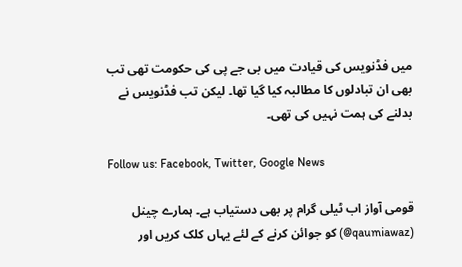میں فڈنویس کی قیادت میں بی جے پی کی حکومت تھی تب بھی ان تبادلوں کا مطالبہ کیا گیا تھا۔ لیکن تب فڈنویس نے بدلنے کی ہمت نہیں کی تھی۔

Follow us: Facebook, Twitter, Google News

قومی آواز اب ٹیلی گرام پر بھی دستیاب ہے۔ ہمارے چینل (qaumiawaz@) کو جوائن کرنے کے لئے یہاں کلک کریں اور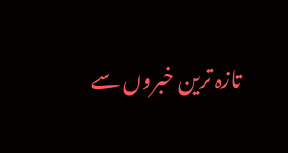تازہ ترین خبروں سے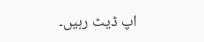اپ ڈیٹ رہیں۔